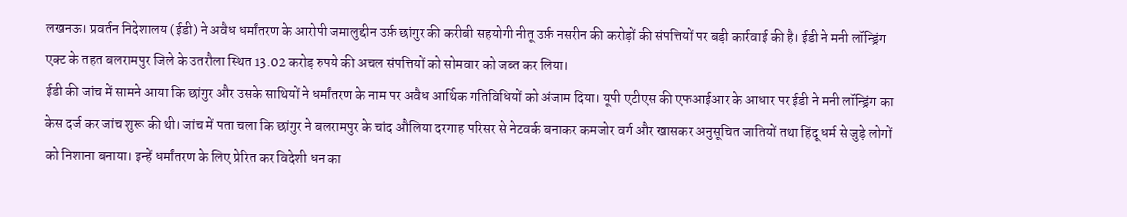लखनऊ। प्रवर्तन निदेशालय (ईडी) ने अवैध धर्मांतरण के आरोपी जमालुद्दीन उर्फ़ छांगुर की करीबी सहयोगी नीतू उर्फ़ नसरीन की करोड़ों की संपत्तियों पर बड़ी कार्रवाई की है। ईडी ने मनी लॉन्ड्रिंग एक्ट के तहत बलरामपुर जिले के उतरौला स्थित 13.02 करोड़ रुपये की अचल संपत्तियों को सोमवार को जब्त कर लिया।
ईडी की जांच में सामने आया कि छांगुर और उसके साथियों ने धर्मांतरण के नाम पर अवैध आर्थिक गतिविधियों को अंजाम दिया। यूपी एटीएस की एफआईआर के आधार पर ईडी ने मनी लॉन्ड्रिंग का केस दर्ज कर जांच शुरू की थी। जांच में पता चला कि छांगुर ने बलरामपुर के चांद औलिया दरगाह परिसर से नेटवर्क बनाकर कमजोर वर्ग और खासकर अनुसूचित जातियों तथा हिंदू धर्म से जुड़े लोगों को निशाना बनाया। इन्हें धर्मांतरण के लिए प्रेरित कर विदेशी धन का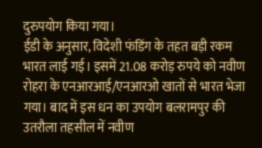दुरुपयोग किया गया।
ईडी के अनुसार, विदेशी फंडिंग के तहत बड़ी रकम भारत लाई गई। इसमें 21.08 करोड़ रुपये को नवीण रोहरा के एनआरआई/एनआरओ खातों से भारत भेजा गया। बाद में इस धन का उपयोग बलरामपुर की उतरौला तहसील में नवीण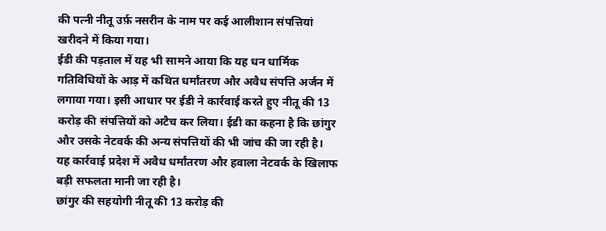की पत्नी नीतू उर्फ़ नसरीन के नाम पर कई आलीशान संपत्तियां खरीदने में किया गया।
ईडी की पड़ताल में यह भी सामने आया कि यह धन धार्मिक गतिविधियों के आड़ में कथित धर्मांतरण और अवैध संपत्ति अर्जन में लगाया गया। इसी आधार पर ईडी ने कार्रवाई करते हुए नीतू की 13 करोड़ की संपत्तियों को अटैच कर लिया। ईडी का कहना है कि छांगुर और उसके नेटवर्क की अन्य संपत्तियों की भी जांच की जा रही है।
यह कार्रवाई प्रदेश में अवैध धर्मांतरण और हवाला नेटवर्क के खिलाफ बड़ी सफलता मानी जा रही है।
छांगुर की सहयोगी नीतू की 13 करोड़ की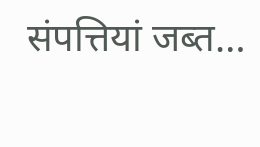संपत्तियां जब्त…